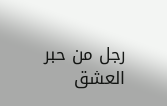رجل من حبر العشق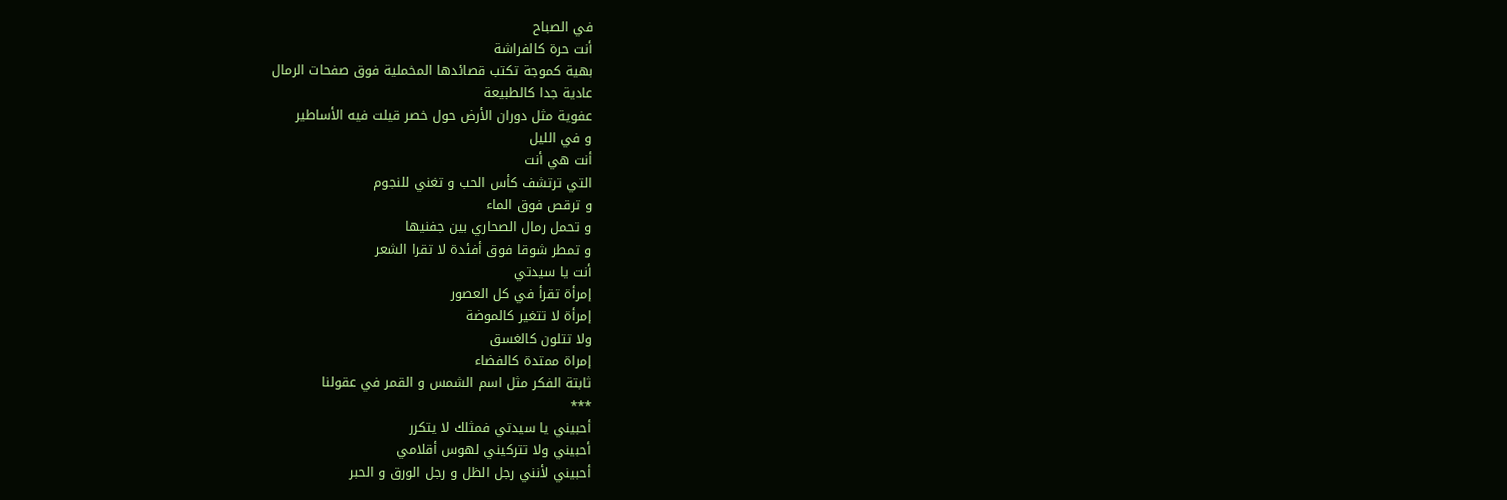في الصباح
أنت حرة كالفراشة
بهية كموجة تكتب قصائدها المخملية فوق صفحات الرمال
عادية جدا كالطبيعة
عفوية مثل دوران الأرض حول خصر قيلت فيه الأساطير
و في الليل
أنت هي أنت
التي ترتشف كأس الحب و تغني للنجوم
و ترقص فوق الماء
و تحمل رمال الصحاري بين جفنيها
و تمطر شوقا فوق أفئدة لا تقرا الشعر
أنت يا سيدتي
إمرأة تقرأ في كل العصور
إمرأة لا تتغير كالموضة
ولا تتلون كالغسق
إمراة ممتدة كالفضاء
ثابتة الفكر مثل اسم الشمس و القمر في عقولنا
***
أحبيني يا سيدتي فمثلك لا يتكرر
أحبيني ولا تتركيني لهوس أقلامي
أحبيني لأنني رجل الظل و رجل الورق و الحبر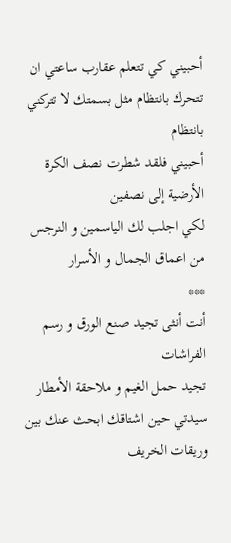أحبيني كي تتعلم عقارب ساعتي ان تتحرك بانتظام مثل بسمتك لا تتركني بانتظام
أحبيني فلقد شطرت نصف الكرة الأرضية إلى نصفين
لكي اجلب لك الياسمين و النرجس
من اعماق الجمال و الأسرار
***
أنت أنثى تجيد صنع الورق و رسم الفراشات
تجيد حمل الغيم و ملاحقة الأمطار
سيدتي حين اشتاقك ابحث عنك بين وريقات الخريف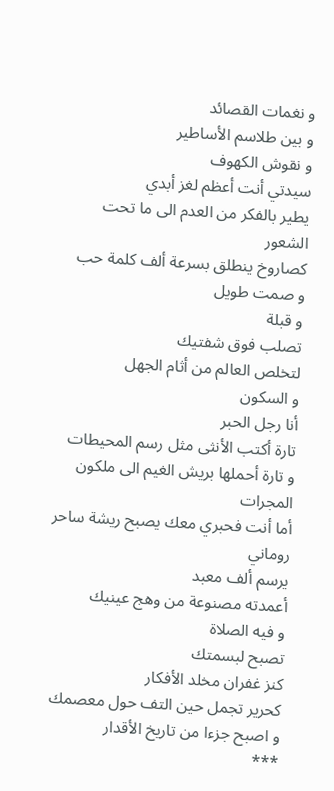و نغمات القصائد
و بين طلاسم الأساطير
و نقوش الكهوف
سيدتي أنت أعظم لغز أبدي
يطير بالفكر من العدم الى ما تحت الشعور
كصاروخ ينطلق بسرعة ألف كلمة حب
و صمت طويل
و قبلة
تصلب فوق شفتيك
لتخلص العالم من أثام الجهل
و السكون
أنا رجل الحبر
تارة أكتب الأنثى مثل رسم المحيطات
و تارة أحملها بريش الغيم الى ملكون المجرات
أما أنت فحبري معك يصبح ريشة ساحر روماني
يرسم ألف معبد
أعمدته مصنوعة من وهج عينيك
و فيه الصلاة
تصبح لبسمتك
كنز غفران مخلد الأفكار
كحرير تجمل حين التف حول معصمك
و اصبح جزءا من تاريخ الأقدار
***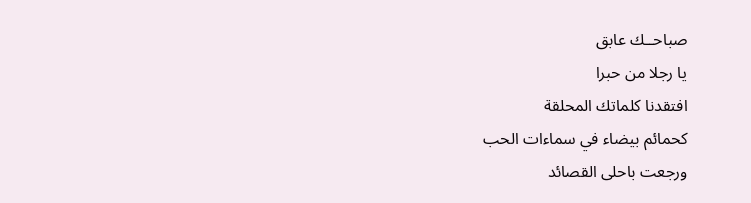صباحــك عابق
يا رجلا من حبرا
افتقدنا كلماتك المحلقة
كحمائم بيضاء في سماءات الحب
ورجعت باحلى القصائد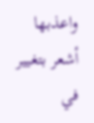واعذبها
أشعر بتغيير في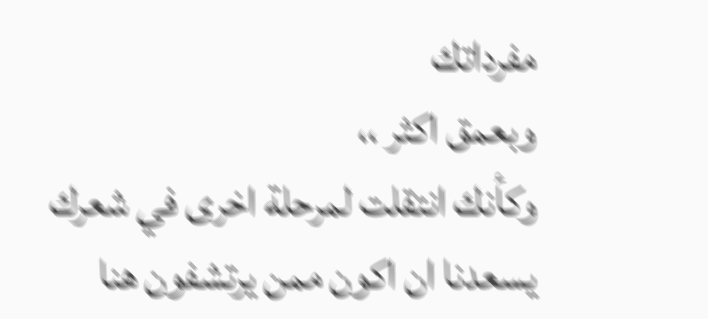مفرداتك
وبعمق اكثر ،،
وكأنك انتقلت لمرحلة اخرى في شعرك
يسعدنا ان اكون ممن يرتشفون هنا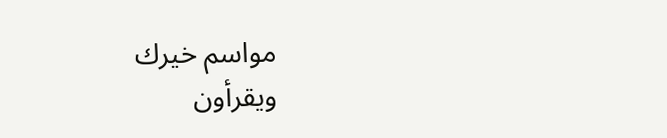مواسم خيرك
ويقرأون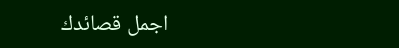اجمل قصائدك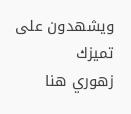ويشهدون على تميزك
زهوري هنا